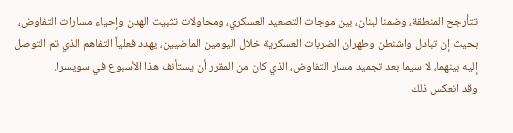تتأرجح المنطقة، وضمنا لبنان، بين موجات التصعيد العسكري، ومحاولات تثبيت الهدن وإحياء مسارات التفاوض، بحيث إن تبادل واشنطن وطهران الضربات العسكرية خلال اليومين الماضيين، يهدد فعلياً التفاهم الذي تم التوصل إليه بينهما، لا سيما بعد تجميد مسار التفاوض، الذي كان من المقرر أن يستأنف هذا الأسبوع في سويسرا.
وقد انعكس ذلك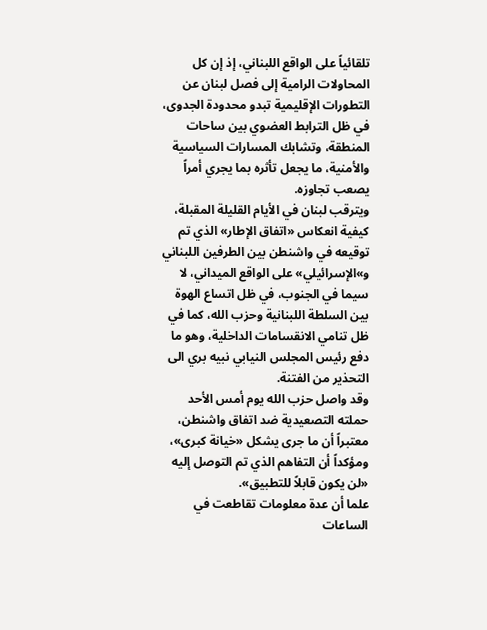تلقائياً على الواقع اللبناني، إذ إن كل المحاولات الرامية إلى فصل لبنان عن التطورات الإقليمية تبدو محدودة الجدوى، في ظل الترابط العضوي بين ساحات المنطقة، وتشابك المسارات السياسية والأمنية، ما يجعل تأثره بما يجري أمراً يصعب تجاوزه.
ويترقب لبنان في الأيام القليلة المقبلة، كيفية انعكاس «اتفاق الإطار» الذي تم توقيعه في واشنطن بين الطرفين اللبناني و»الإسرائيلي» على الواقع الميداني، لا سيما في الجنوب، في ظل اتساع الهوة بين السلطة اللبنانية وحزب الله، كما في ظل تنامي الانقسامات الداخلية، وهو ما دفع رئيس المجلس النيابي نبيه بري الى التحذير من الفتنة.
وقد واصل حزب الله يوم أمس الأحد حملته التصعيدية ضد اتفاق واشنطن، معتبراً أن ما جرى يشكل «خيانة كبرى»، ومؤكداً أن التفاهم الذي تم التوصل إليه «لن يكون قابلاً للتطبيق».
علما أن عدة معلومات تقاطعت في الساعات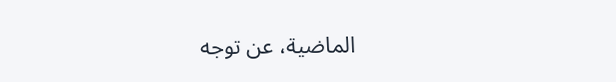الماضية، عن توجه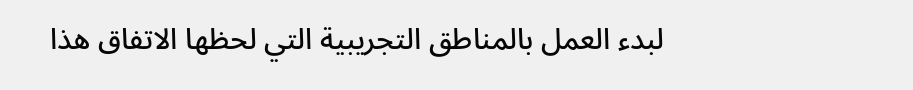لبدء العمل بالمناطق التجريبية التي لحظها الاتفاق هذا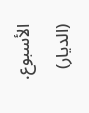الأسبوع.
(الديار)